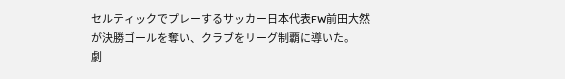セルティックでプレーするサッカー日本代表FW前田大然が決勝ゴールを奪い、クラブをリーグ制覇に導いた。
劇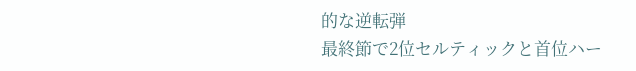的な逆転弾
最終節で2位セルティックと首位ハー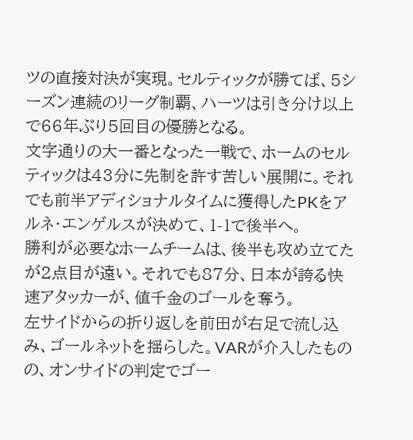ツの直接対決が実現。セルティックが勝てば、5シーズン連続のリーグ制覇、ハーツは引き分け以上で66年ぶり5回目の優勝となる。
文字通りの大一番となった一戦で、ホームのセルティックは43分に先制を許す苦しい展開に。それでも前半アディショナルタイムに獲得したPKをアルネ・エンゲルスが決めて、1-1で後半へ。
勝利が必要なホームチームは、後半も攻め立てたが2点目が遠い。それでも87分、日本が誇る快速アタッカーが、値千金のゴールを奪う。
左サイドからの折り返しを前田が右足で流し込み、ゴールネットを揺らした。VARが介入したものの、オンサイドの判定でゴー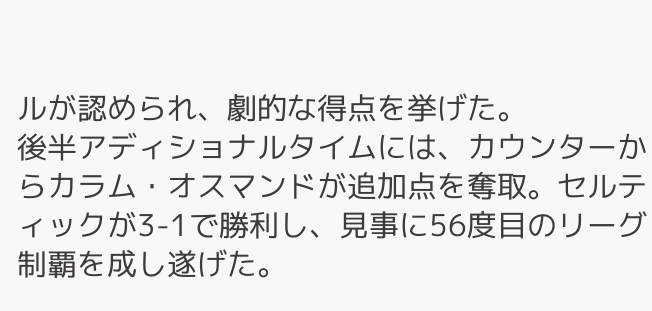ルが認められ、劇的な得点を挙げた。
後半アディショナルタイムには、カウンターからカラム・オスマンドが追加点を奪取。セルティックが3-1で勝利し、見事に56度目のリーグ制覇を成し遂げた。